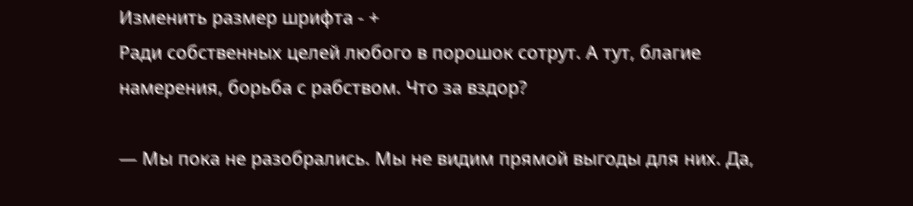Изменить размер шрифта - +
Ради собственных целей любого в порошок сотрут. А тут, благие намерения, борьба с рабством. Что за вздор?

— Мы пока не разобрались. Мы не видим прямой выгоды для них. Да,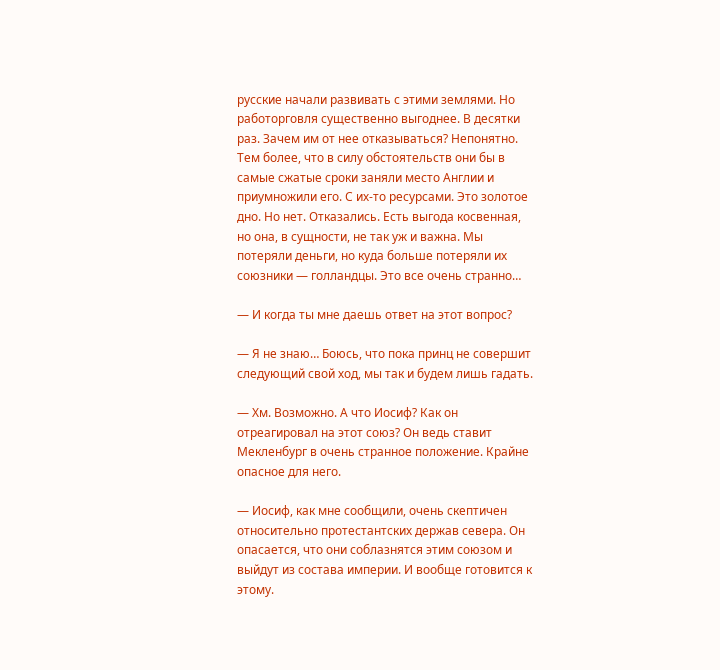русские начали развивать с этими землями. Но работорговля существенно выгоднее. В десятки раз. Зачем им от нее отказываться? Непонятно. Тем более, что в силу обстоятельств они бы в самые сжатые сроки заняли место Англии и приумножили его. С их-то ресурсами. Это золотое дно. Но нет. Отказались. Есть выгода косвенная, но она, в сущности, не так уж и важна. Мы потеряли деньги, но куда больше потеряли их союзники — голландцы. Это все очень странно…

— И когда ты мне даешь ответ на этот вопрос?

— Я не знаю… Боюсь, что пока принц не совершит следующий свой ход, мы так и будем лишь гадать.

— Хм. Возможно. А что Иосиф? Как он отреагировал на этот союз? Он ведь ставит Мекленбург в очень странное положение. Крайне опасное для него.

— Иосиф, как мне сообщили, очень скептичен относительно протестантских держав севера. Он опасается, что они соблазнятся этим союзом и выйдут из состава империи. И вообще готовится к этому.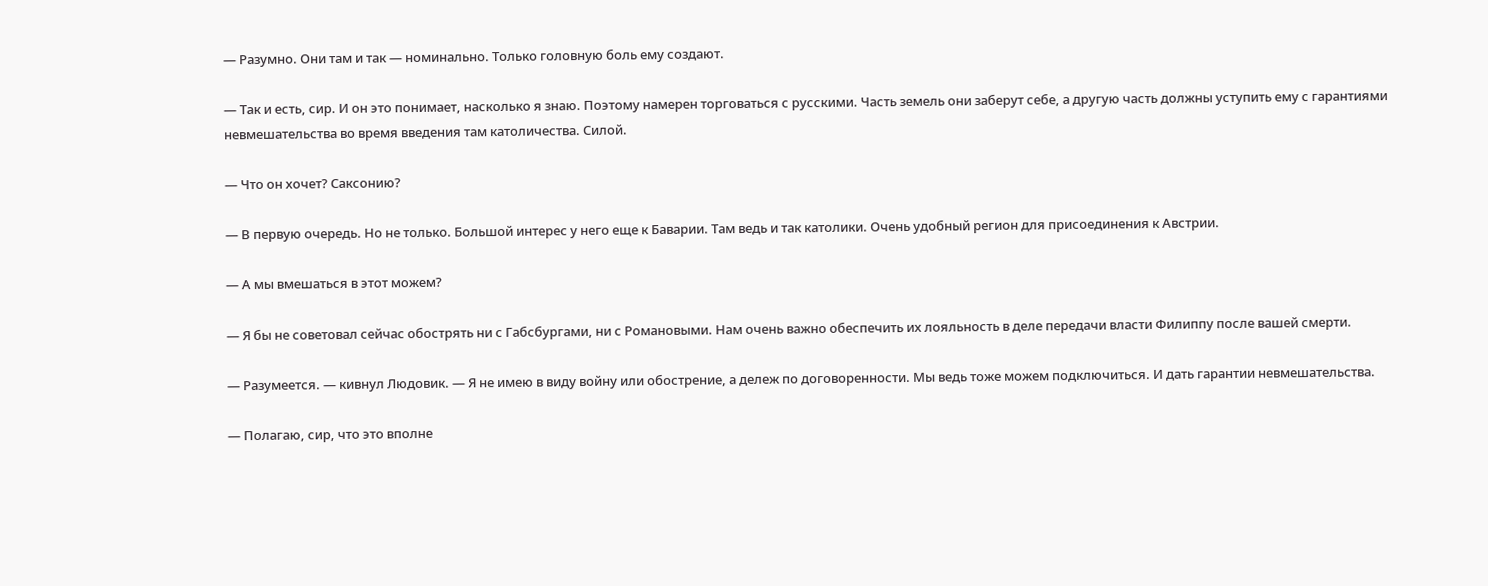— Разумно. Они там и так — номинально. Только головную боль ему создают.

— Так и есть, сир. И он это понимает, насколько я знаю. Поэтому намерен торговаться с русскими. Часть земель они заберут себе, а другую часть должны уступить ему с гарантиями невмешательства во время введения там католичества. Силой.

— Что он хочет? Саксонию?

— В первую очередь. Но не только. Большой интерес у него еще к Баварии. Там ведь и так католики. Очень удобный регион для присоединения к Австрии.

— А мы вмешаться в этот можем?

— Я бы не советовал сейчас обострять ни с Габсбургами, ни с Романовыми. Нам очень важно обеспечить их лояльность в деле передачи власти Филиппу после вашей смерти.

— Разумеется. — кивнул Людовик. — Я не имею в виду войну или обострение, а дележ по договоренности. Мы ведь тоже можем подключиться. И дать гарантии невмешательства.

— Полагаю, сир, что это вполне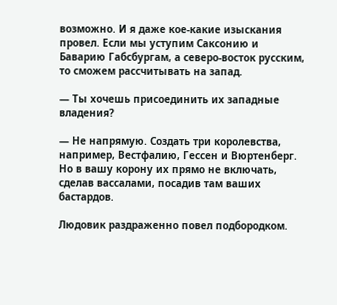возможно. И я даже кое-какие изыскания провел. Если мы уступим Саксонию и Баварию Габсбургам, а северо-восток русским, то сможем рассчитывать на запад.

— Ты хочешь присоединить их западные владения?

— Не напрямую. Создать три королевства, например, Вестфалию, Гессен и Вюртенберг. Но в вашу корону их прямо не включать, сделав вассалами, посадив там ваших бастардов.

Людовик раздраженно повел подбородком.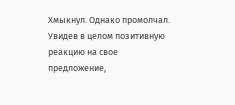Хмыкнул. Однако промолчал. Увидев в целом позитивную реакцию на свое предложение,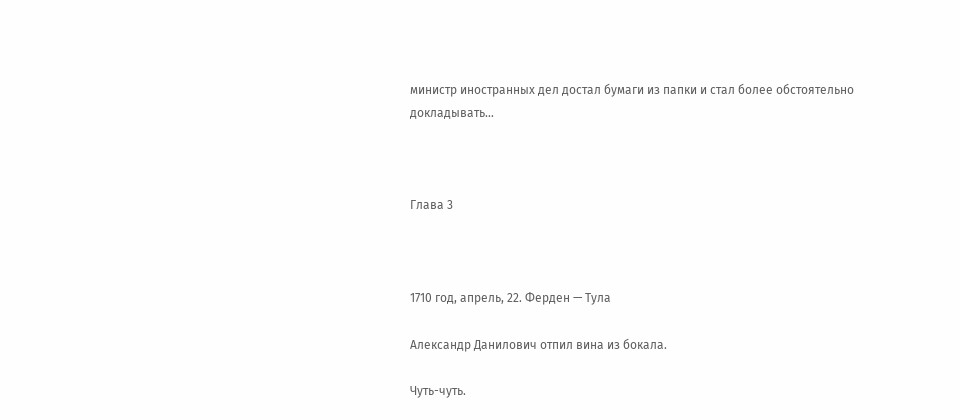министр иностранных дел достал бумаги из папки и стал более обстоятельно докладывать…



Глава 3



1710 год, апрель, 22. Ферден — Тула

Александр Данилович отпил вина из бокала.

Чуть-чуть.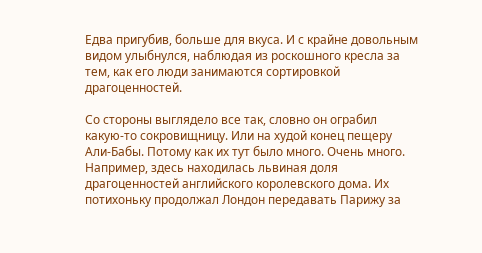Едва пригубив, больше для вкуса. И с крайне довольным видом улыбнулся, наблюдая из роскошного кресла за тем, как его люди занимаются сортировкой драгоценностей.

Со стороны выглядело все так, словно он ограбил какую-то сокровищницу. Или на худой конец пещеру Али-Бабы. Потому как их тут было много. Очень много. Например, здесь находилась львиная доля драгоценностей английского королевского дома. Их потихоньку продолжал Лондон передавать Парижу за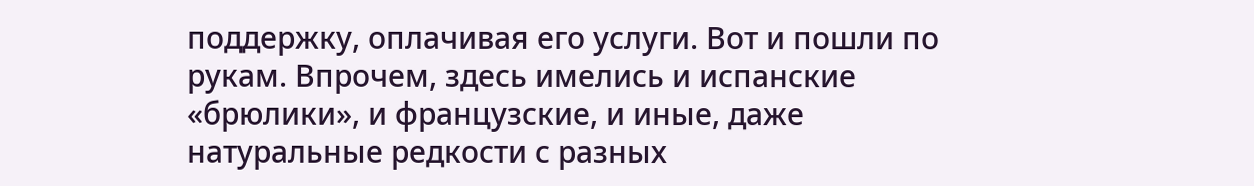поддержку, оплачивая его услуги. Вот и пошли по рукам. Впрочем, здесь имелись и испанские «брюлики», и французские, и иные, даже натуральные редкости с разных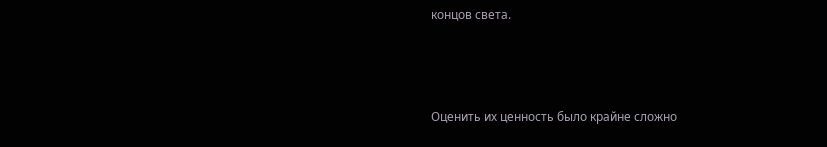концов света.



Оценить их ценность было крайне сложно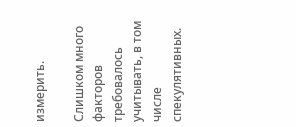измерить.

Слишком много факторов требовалось учитывать, в том числе спекулятивных.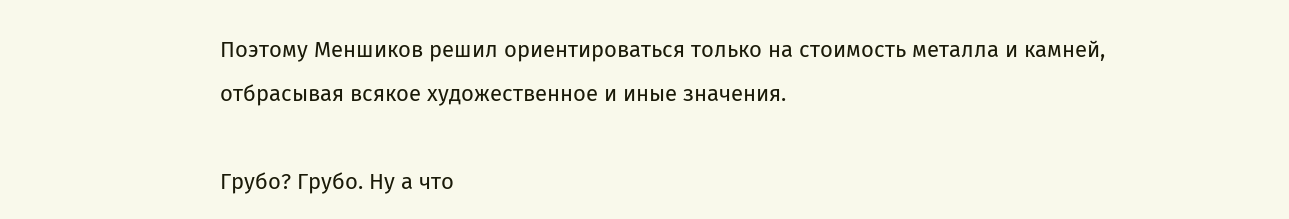Поэтому Меншиков решил ориентироваться только на стоимость металла и камней, отбрасывая всякое художественное и иные значения.

Грубо? Грубо. Ну а что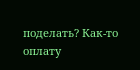поделать? Как-то оплату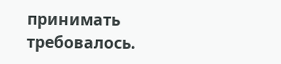принимать требовалось.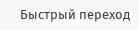Быстрый переход